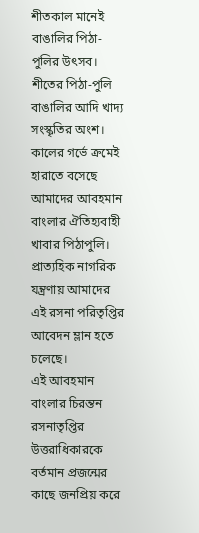শীতকাল মানেই বাঙালির পিঠা-পুলির উৎসব। শীতের পিঠা-পুলি বাঙালির আদি খাদ্য সংস্কৃতির অংশ। কালের গর্ভে ক্রমেই হারাতে বসেছে আমাদের আবহমান বাংলার ঐতিহ্যবাহী খাবার পিঠাপুলি। প্রাত্যহিক নাগরিক যন্ত্রণায় আমাদের এই রসনা পরিতৃপ্তির আবেদন ম্লান হতে চলেছে।
এই আবহমান বাংলার চিরন্তন রসনাতৃপ্তির উত্তরাধিকারকে বর্তমান প্রজন্মের কাছে জনপ্রিয় করে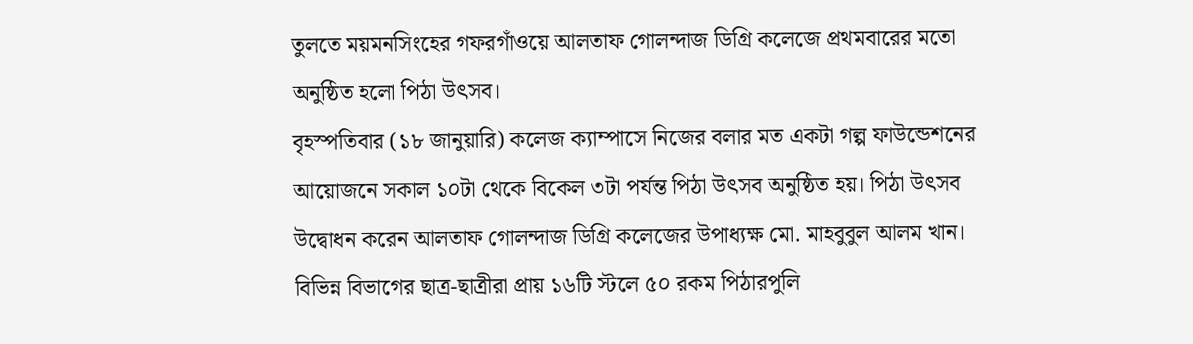তুলতে ময়মনসিংহের গফরগাঁওয়ে আলতাফ গোলন্দাজ ডিগ্রি কলেজে প্রথমবারের মতো অনুষ্ঠিত হলো পিঠা উৎসব।
বৃহস্পতিবার (১৮ জানুয়ারি) কলেজ ক্যাম্পাসে নিজের বলার মত একটা গল্প ফাউন্ডেশনের আয়োজনে সকাল ১০টা থেকে বিকেল ৩টা পর্যন্ত পিঠা উৎসব অনুষ্ঠিত হয়। পিঠা উৎসব উদ্বোধন করেন আলতাফ গোলন্দাজ ডিগ্রি কলেজের উপাধ্যক্ষ মো. মাহবুবুল আলম খান।
বিভিন্ন বিভাগের ছাত্র-ছাত্রীরা প্রায় ১৬টি স্টলে ৫০ রকম পিঠারপুলি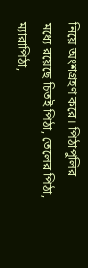নিয়ে অংশগ্রহণ করে। পিঠাপুলির মধ্যে রয়েছে চিতই পিঠা, তেলের পিঠা, ম্যারাপিঠা,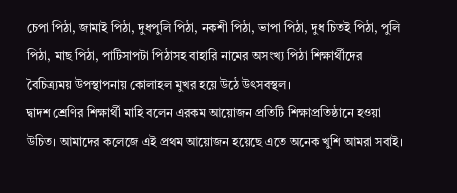চেপা পিঠা, জামাই পিঠা, দুধপুলি পিঠা, নকশী পিঠা, ভাপা পিঠা, দুধ চিতই পিঠা, পুলি পিঠা, মাছ পিঠা, পাটিসাপটা পিঠাসহ বাহারি নামের অসংখ্য পিঠা শিক্ষার্থীদের বৈচিত্র্যময় উপস্থাপনায় কোলাহল মুখর হয়ে উঠে উৎসবস্থল।
দ্বাদশ শ্রেণির শিক্ষার্থী মাহি বলেন এরকম আয়োজন প্রতিটি শিক্ষাপ্রতিষ্ঠানে হওয়া উচিত। আমাদের কলেজে এই প্রথম আয়োজন হয়েছে এতে অনেক খুশি আমরা সবাই।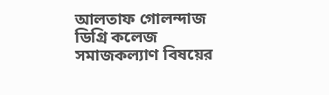আলতাফ গোলন্দাজ ডিগ্রি কলেজ সমাজকল্যাণ বিষয়ের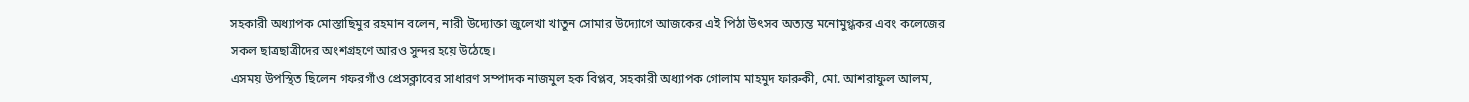সহকারী অধ্যাপক মোস্তাছিমুর রহমান বলেন, নারী উদ্যোক্তা জুলেখা খাতুন সোমার উদ্যোগে আজকের এই পিঠা উৎসব অত্যন্ত মনোমুগ্ধকর এবং কলেজের সকল ছাত্রছাত্রীদের অংশগ্রহণে আরও সুন্দর হয়ে উঠেছে।
এসময় উপস্থিত ছিলেন গফরগাঁও প্রেসক্লাবের সাধারণ সম্পাদক নাজমুল হক বিপ্লব, সহকারী অধ্যাপক গোলাম মাহমুদ ফারুকী, মো. আশরাফুল আলম,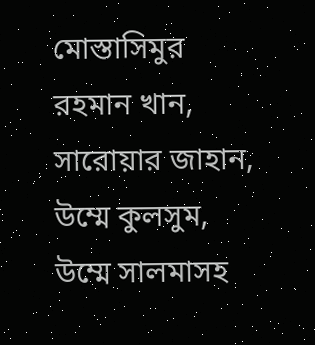মোস্তাসিমুর রহমান খান, সারোয়ার জাহান, উম্মে কুলসুম, উম্মে সালমাসহ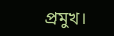প্রমুখ।